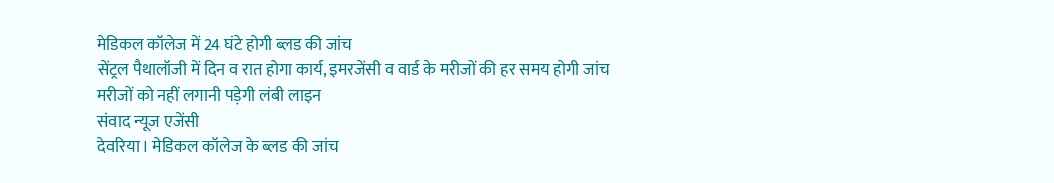मेडिकल कॉलेज में 24 घंटे होगी ब्लड की जांच
सेंट्रल पैथालॉजी में दिन व रात होगा कार्य, इमरजेंसी व वार्ड के मरीजों की हर समय होगी जांच
मरीजों को नहीं लगानी पड़ेगी लंबी लाइन
संवाद न्यूज एजेंसी
देवरिया। मेडिकल कॉलेज के ब्लड की जांच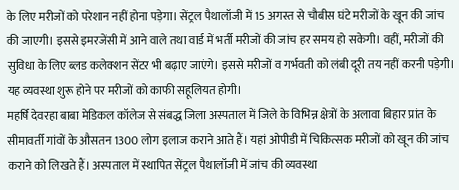के लिए मरीजों को परेशान नहीं होना पड़ेगा। सेंट्रल पैथालॉजी में 15 अगस्त से चौबीस घंटे मरीजों के खून की जांच की जाएगी। इससे इमरजेंसी में आने वाले तथा वार्ड में भर्ती मरीजों की जांच हर समय हो सकेगी। वहीं, मरीजों की सुविधा के लिए ब्लड कलेक्शन सेंटर भी बढ़ाए जाएंगे। इससे मरीजों व गर्भवती को लंबी दूरी तय नहीं करनी पड़ेगी। यह व्यवस्था शुरू होने पर मरीजों को काफी सहूलियत होगी।
महर्षि देवरहा बाबा मेडिकल कॉलेज से संबद्ध जिला अस्पताल में जिले के विभिन्न क्षेत्रों के अलावा बिहार प्रांत के सीमावर्ती गांवों के औसतन 1300 लोग इलाज कराने आते हैं। यहां ओपीडी में चिकित्सक मरीजों को खून की जांच कराने को लिखते हैं। अस्पताल में स्थापित सेंट्रल पैथालॉजी में जांच की व्यवस्था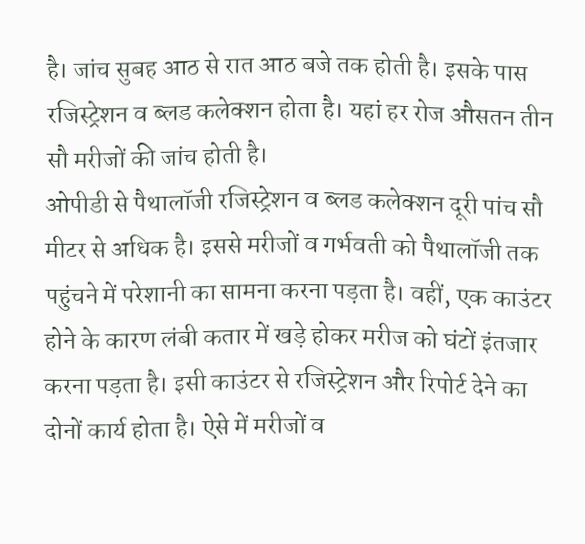है। जांच सुबह आठ से रात आठ बजे तक होती है। इसके पास रजिस्ट्रेशन व ब्लड कलेक्शन होता है। यहां हर रोज औसतन तीन सौ मरीजों की जांच होती है।
ओपीडी से पैथालॉजी रजिस्ट्रेशन व ब्लड कलेक्शन दूरी पांच सौ मीटर से अधिक है। इससे मरीजों व गर्भवती को पैथालॉजी तक पहुंचने में परेशानी का सामना करना पड़ता है। वहीं, एक काउंटर होने के कारण लंबी कतार में खड़े होकर मरीज को घंटों इंतजार करना पड़ता है। इसी काउंटर से रजिस्ट्रेशन और रिपोर्ट देने का दोनों कार्य होता है। ऐसे में मरीजों व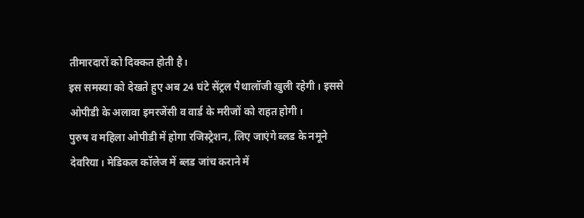तीमारदारों को दिक्कत होती है।
इस समस्या को देखते हुए अब 24 घंटे सेंट्रल पैथालॉजी खुली रहेगी। इससे ओपीडी के अलावा इमरजेंसी व वार्ड के मरीजों को राहत होगी।
पुरुष व महिला ओपीडी में होगा रजिस्ट्रेशन, लिए जाएंगे ब्लड के नमूने
देवरिया। मेडिकल कॉलेज में ब्लड जांच कराने में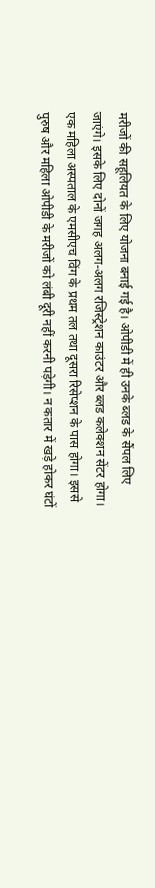मरीजों की सहूलियत के लिए योजना बनाई गई है। ओपीडी में ही उनके ब्लड के सैंपल लिए जाएंगे। इसके लिए दोनों जगह अलग-अलग रजिस्ट्रेशन काउंटर और ब्लड कलेक्शन सेंटर होगा। एक महिला अस्पताल के एमसीएच विंग के प्रथम तल तथा दूसरा रिसेप्शन के पास होगा। इससे पुरुष और महिला ओपीडी के मरीजों को लंबी दूरी नहीं करनी पड़ेगी। न कतार में खड़े होकर घंटों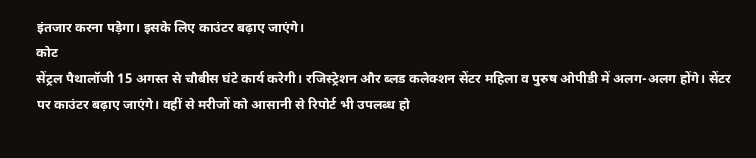इंतजार करना पड़ेगा। इसके लिए काउंटर बढ़ाए जाएंगे।
कोट
सेंट्रल पैथालॉजी 15 अगस्त से चौबीस घंटे कार्य करेगी। रजिस्ट्रेशन और ब्लड कलेक्शन सेंटर महिला व पुरुष ओपीडी में अलग-अलग होंगे। सेंटर पर काउंटर बढ़ाए जाएंगे। वहीं से मरीजों को आसानी से रिपोर्ट भी उपलब्ध हो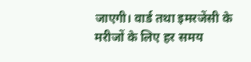जाएगी। वार्ड तथा इमरजेंसी के मरीजों के लिए हर समय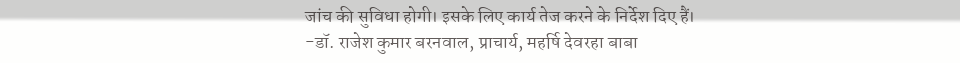जांच की सुविधा होगी। इसके लिए कार्य तेज करने के निर्देश दिए हैं।
-डॉ. राजेश कुमार बरनवाल, प्राचार्य, महर्षि देवरहा बाबा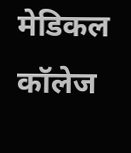मेडिकल कॉलेज